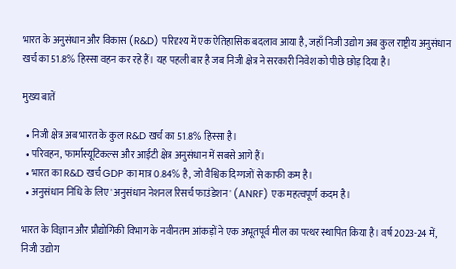भारत के अनुसंधान और विकास (R&D) परिदृश्य में एक ऐतिहासिक बदलाव आया है, जहाँ निजी उद्योग अब कुल राष्ट्रीय अनुसंधान खर्च का 51.8% हिस्सा वहन कर रहे हैं। यह पहली बार है जब निजी क्षेत्र ने सरकारी निवेश को पीछे छोड़ दिया है।

मुख्य बातें

  • निजी क्षेत्र अब भारत के कुल R&D खर्च का 51.8% हिस्सा है।
  • परिवहन, फार्मास्यूटिकल्स और आईटी क्षेत्र अनुसंधान में सबसे आगे हैं।
  • भारत का R&D खर्च GDP का मात्र 0.84% है, जो वैश्विक दिग्गजों से काफी कम है।
  • अनुसंधान निधि के लिए 'अनुसंधान नेशनल रिसर्च फाउंडेशन' (ANRF) एक महत्वपूर्ण कदम है।

भारत के विज्ञान और प्रौद्योगिकी विभाग के नवीनतम आंकड़ों ने एक अभूतपूर्व मील का पत्थर स्थापित किया है। वर्ष 2023-24 में, निजी उद्योग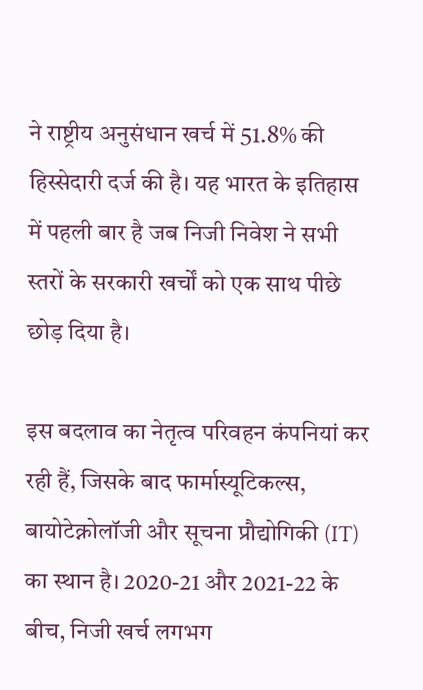ने राष्ट्रीय अनुसंधान खर्च में 51.8% की हिस्सेदारी दर्ज की है। यह भारत के इतिहास में पहली बार है जब निजी निवेश ने सभी स्तरों के सरकारी खर्चों को एक साथ पीछे छोड़ दिया है।

इस बदलाव का नेतृत्व परिवहन कंपनियां कर रही हैं, जिसके बाद फार्मास्यूटिकल्स, बायोटेक्नोलॉजी और सूचना प्रौद्योगिकी (IT) का स्थान है। 2020-21 और 2021-22 के बीच, निजी खर्च लगभग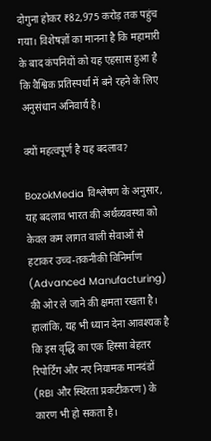दोगुना होकर ₹82,975 करोड़ तक पहुंच गया। विशेषज्ञों का मानना है कि महामारी के बाद कंपनियों को यह एहसास हुआ है कि वैश्विक प्रतिस्पर्धा में बने रहने के लिए अनुसंधान अनिवार्य है।

क्यों महत्वपूर्ण है यह बदलाव?

BozokMedia विश्लेषण के अनुसार, यह बदलाव भारत की अर्थव्यवस्था को केवल कम लागत वाली सेवाओं से हटाकर उच्च-तकनीकी विनिर्माण (Advanced Manufacturing) की ओर ले जाने की क्षमता रखता है। हालांकि, यह भी ध्यान देना आवश्यक है कि इस वृद्धि का एक हिस्सा बेहतर रिपोर्टिंग और नए नियामक मानदंडों (RBI और स्थिरता प्रकटीकरण) के कारण भी हो सकता है।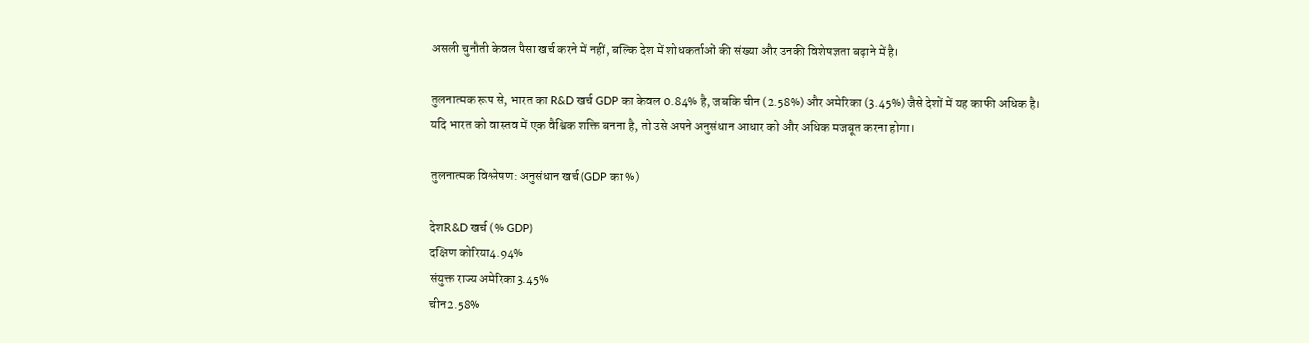असली चुनौती केवल पैसा खर्च करने में नहीं, बल्कि देश में शोधकर्ताओं की संख्या और उनकी विशेषज्ञता बढ़ाने में है।

तुलनात्मक रूप से, भारत का R&D खर्च GDP का केवल 0.84% है, जबकि चीन (2.58%) और अमेरिका (3.45%) जैसे देशों में यह काफी अधिक है। यदि भारत को वास्तव में एक वैश्विक शक्ति बनना है, तो उसे अपने अनुसंधान आधार को और अधिक मजबूत करना होगा।

तुलनात्मक विश्लेषण: अनुसंधान खर्च (GDP का %)

देशR&D खर्च (% GDP)
दक्षिण कोरिया4.94%
संयुक्त राज्य अमेरिका3.45%
चीन2.58%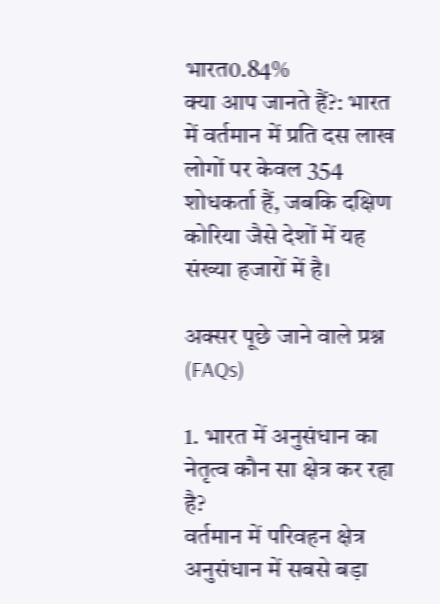भारत0.84%
क्या आप जानते हैं?: भारत में वर्तमान में प्रति दस लाख लोगों पर केवल 354 शोधकर्ता हैं, जबकि दक्षिण कोरिया जैसे देशों में यह संख्या हजारों में है।

अक्सर पूछे जाने वाले प्रश्न (FAQs)

1. भारत में अनुसंधान का नेतृत्व कौन सा क्षेत्र कर रहा है?
वर्तमान में परिवहन क्षेत्र अनुसंधान में सबसे बड़ा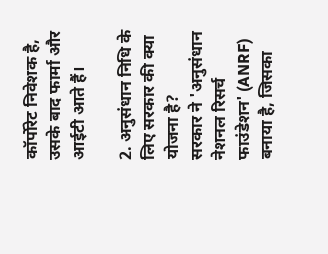कॉर्पोरेट निवेशक है, उसके बाद फार्मा और आईटी आते हैं।

2. अनुसंधान निधि के लिए सरकार की क्या योजना है?
सरकार ने 'अनुसंधान नेशनल रिसर्च फाउंडेशन' (ANRF) बनाया है, जिसका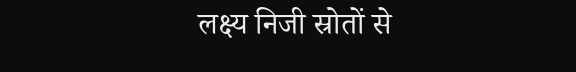लक्ष्य निजी स्रोतों से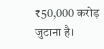₹50,000 करोड़ जुटाना है।